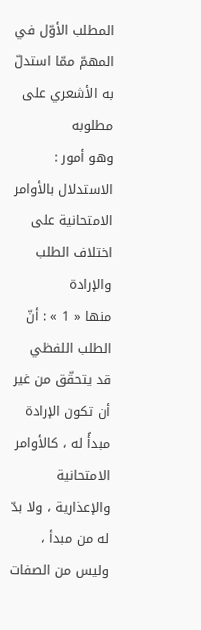المطلب الأوّل في المهمّ ممّا استدلّ به الأشعري على مطلوبه
وهو أمور :
الاستدلال بالأوامر الامتحانية على اختلاف الطلب والإرادة
منها « 1 » : أنّ الطلب اللفظي قد يتحقّق من غير أن تكون الإرادة مبدأً له ، كالأوامر الامتحانية والإعذارية ، ولا بدّ له من مبدأ ، وليس من الصفات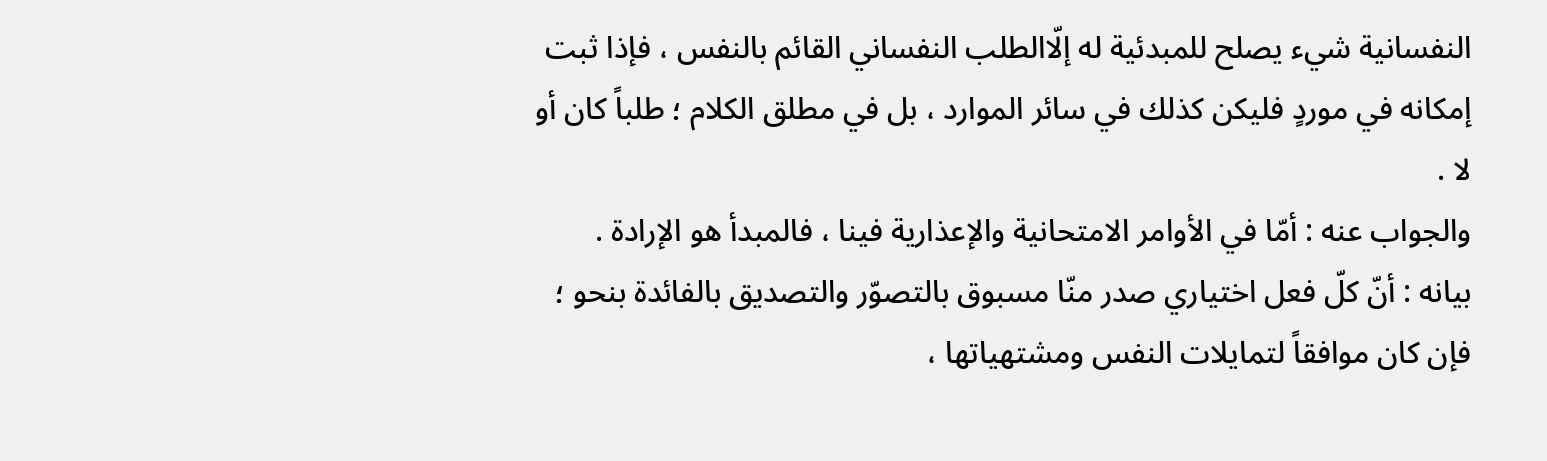النفسانية شيء يصلح للمبدئية له إلّاالطلب النفساني القائم بالنفس ، فإذا ثبت إمكانه في موردٍ فليكن كذلك في سائر الموارد ، بل في مطلق الكلام ؛ طلباً كان أو لا .
والجواب عنه : أمّا في الأوامر الامتحانية والإعذارية فينا ، فالمبدأ هو الإرادة .
بيانه : أنّ كلّ فعل اختياري صدر منّا مسبوق بالتصوّر والتصديق بالفائدة بنحو ؛ فإن كان موافقاً لتمايلات النفس ومشتهياتها ،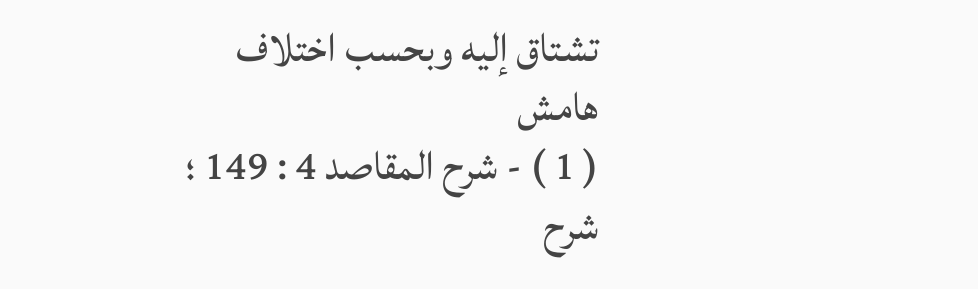تشتاق إليه وبحسب اختلاف
هامش
( 1 ) - شرح المقاصد 4 : 149 ؛ شرح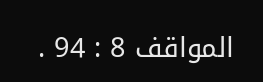المواقف 8 : 94 .